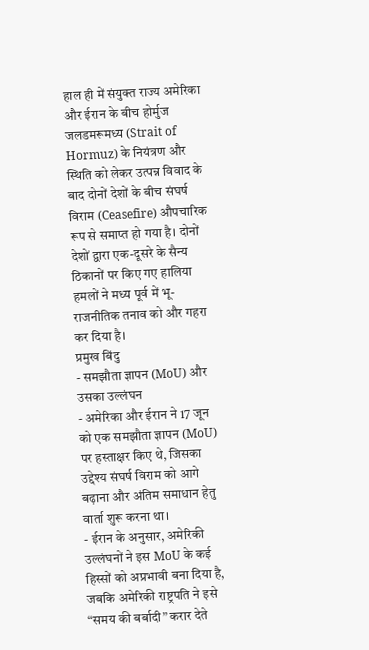हाल ही में संयुक्त राज्य अमेरिका और ईरान के बीच होर्मुज जलडमरूमध्य (Strait of Hormuz) के नियंत्रण और स्थिति को लेकर उत्पन्न विवाद के बाद दोनों देशों के बीच संघर्ष विराम (Ceasefire) औपचारिक रूप से समाप्त हो गया है। दोनों देशों द्वारा एक-दूसरे के सैन्य ठिकानों पर किए गए हालिया हमलों ने मध्य पूर्व में भू-राजनीतिक तनाव को और गहरा कर दिया है।
प्रमुख बिंदु
- समझौता ज्ञापन (MoU) और उसका उल्लंघन
- अमेरिका और ईरान ने 17 जून को एक समझौता ज्ञापन (MoU) पर हस्ताक्षर किए थे, जिसका उद्देश्य संघर्ष विराम को आगे बढ़ाना और अंतिम समाधान हेतु वार्ता शुरू करना था।
- ईरान के अनुसार, अमेरिकी उल्लंघनों ने इस MoU के कई हिस्सों को अप्रभावी बना दिया है, जबकि अमेरिकी राष्ट्रपति ने इसे “समय की बर्बादी” करार देते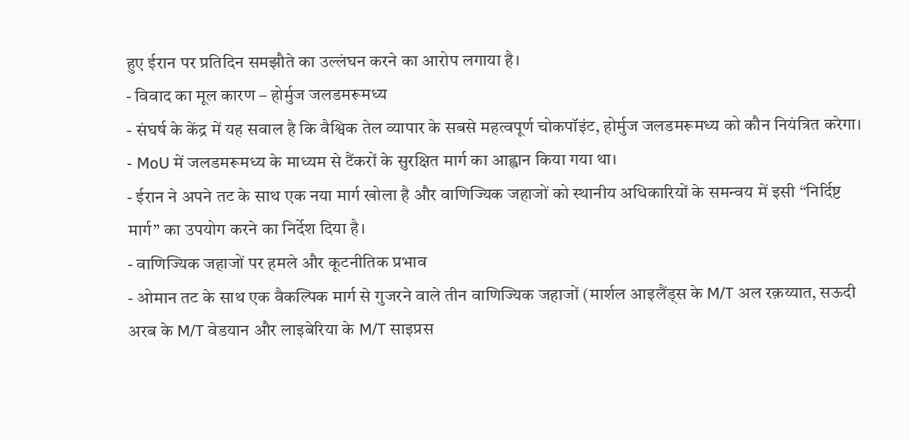हुए ईरान पर प्रतिदिन समझौते का उल्लंघन करने का आरोप लगाया है।
- विवाद का मूल कारण – होर्मुज जलडमरूमध्य
- संघर्ष के केंद्र में यह सवाल है कि वैश्विक तेल व्यापार के सबसे महत्वपूर्ण चोकपॉइंट, होर्मुज जलडमरूमध्य को कौन नियंत्रित करेगा।
- MoU में जलडमरूमध्य के माध्यम से टैंकरों के सुरक्षित मार्ग का आह्वान किया गया था।
- ईरान ने अपने तट के साथ एक नया मार्ग खोला है और वाणिज्यिक जहाजों को स्थानीय अधिकारियों के समन्वय में इसी “निर्दिष्ट मार्ग” का उपयोग करने का निर्देश दिया है।
- वाणिज्यिक जहाजों पर हमले और कूटनीतिक प्रभाव
- ओमान तट के साथ एक वैकल्पिक मार्ग से गुजरने वाले तीन वाणिज्यिक जहाजों (मार्शल आइलैंड्स के M/T अल रक़य्यात, सऊदी अरब के M/T वेडयान और लाइबेरिया के M/T साइप्रस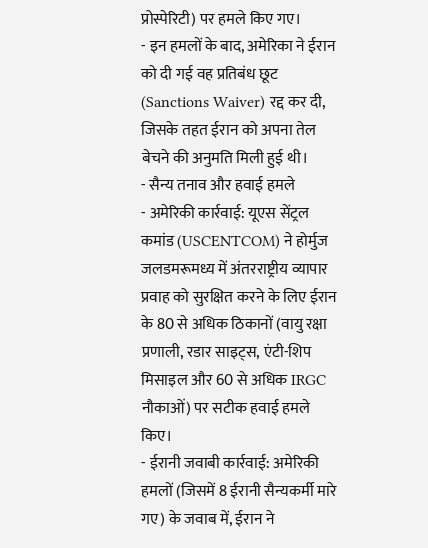प्रोस्पेरिटी) पर हमले किए गए।
- इन हमलों के बाद, अमेरिका ने ईरान को दी गई वह प्रतिबंध छूट (Sanctions Waiver) रद्द कर दी, जिसके तहत ईरान को अपना तेल बेचने की अनुमति मिली हुई थी।
- सैन्य तनाव और हवाई हमले
- अमेरिकी कार्रवाई: यूएस सेंट्रल कमांड (USCENTCOM) ने होर्मुज जलडमरूमध्य में अंतरराष्ट्रीय व्यापार प्रवाह को सुरक्षित करने के लिए ईरान के 80 से अधिक ठिकानों (वायु रक्षा प्रणाली, रडार साइट्स, एंटी-शिप मिसाइल और 60 से अधिक IRGC नौकाओं) पर सटीक हवाई हमले किए।
- ईरानी जवाबी कार्रवाई: अमेरिकी हमलों (जिसमें 8 ईरानी सैन्यकर्मी मारे गए) के जवाब में, ईरान ने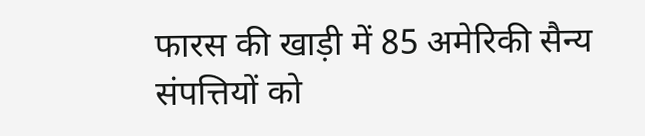फारस की खाड़ी में 85 अमेरिकी सैन्य संपत्तियों को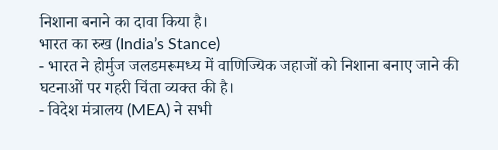निशाना बनाने का दावा किया है।
भारत का रुख (India’s Stance)
- भारत ने होर्मुज जलडमरूमध्य में वाणिज्यिक जहाजों को निशाना बनाए जाने की घटनाओं पर गहरी चिंता व्यक्त की है।
- विदेश मंत्रालय (MEA) ने सभी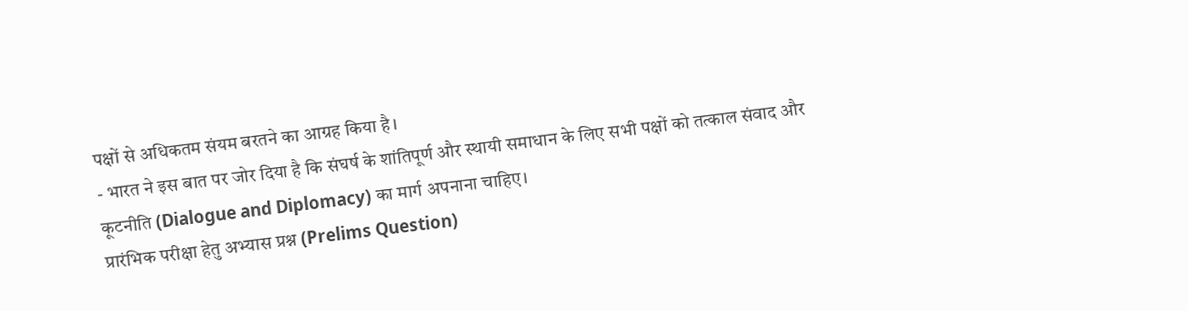पक्षों से अधिकतम संयम बरतने का आग्रह किया है।
- भारत ने इस बात पर जोर दिया है कि संघर्ष के शांतिपूर्ण और स्थायी समाधान के लिए सभी पक्षों को तत्काल संवाद और कूटनीति (Dialogue and Diplomacy) का मार्ग अपनाना चाहिए।
प्रारंभिक परीक्षा हेतु अभ्यास प्रश्न (Prelims Question)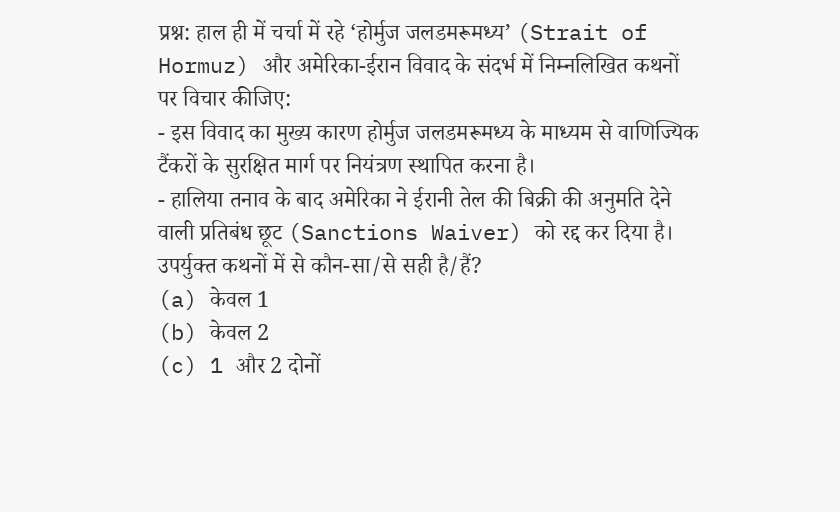प्रश्न: हाल ही में चर्चा में रहे ‘होर्मुज जलडमरूमध्य’ (Strait of Hormuz) और अमेरिका-ईरान विवाद के संदर्भ में निम्नलिखित कथनों पर विचार कीजिए:
- इस विवाद का मुख्य कारण होर्मुज जलडमरूमध्य के माध्यम से वाणिज्यिक टैंकरों के सुरक्षित मार्ग पर नियंत्रण स्थापित करना है।
- हालिया तनाव के बाद अमेरिका ने ईरानी तेल की बिक्री की अनुमति देने वाली प्रतिबंध छूट (Sanctions Waiver) को रद्द कर दिया है।
उपर्युक्त कथनों में से कौन-सा/से सही है/हैं?
(a) केवल 1
(b) केवल 2
(c) 1 और 2 दोनों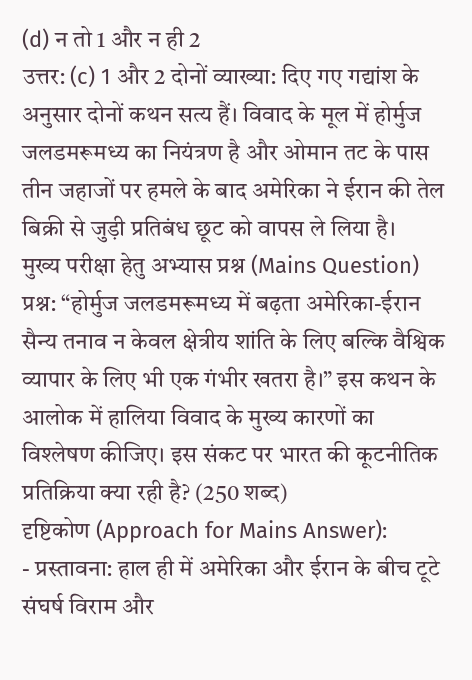(d) न तो 1 और न ही 2
उत्तर: (c) 1 और 2 दोनों व्याख्या: दिए गए गद्यांश के अनुसार दोनों कथन सत्य हैं। विवाद के मूल में होर्मुज जलडमरूमध्य का नियंत्रण है और ओमान तट के पास तीन जहाजों पर हमले के बाद अमेरिका ने ईरान की तेल बिक्री से जुड़ी प्रतिबंध छूट को वापस ले लिया है।
मुख्य परीक्षा हेतु अभ्यास प्रश्न (Mains Question)
प्रश्न: “होर्मुज जलडमरूमध्य में बढ़ता अमेरिका-ईरान सैन्य तनाव न केवल क्षेत्रीय शांति के लिए बल्कि वैश्विक व्यापार के लिए भी एक गंभीर खतरा है।” इस कथन के आलोक में हालिया विवाद के मुख्य कारणों का विश्लेषण कीजिए। इस संकट पर भारत की कूटनीतिक प्रतिक्रिया क्या रही है? (250 शब्द)
दृष्टिकोण (Approach for Mains Answer):
- प्रस्तावना: हाल ही में अमेरिका और ईरान के बीच टूटे संघर्ष विराम और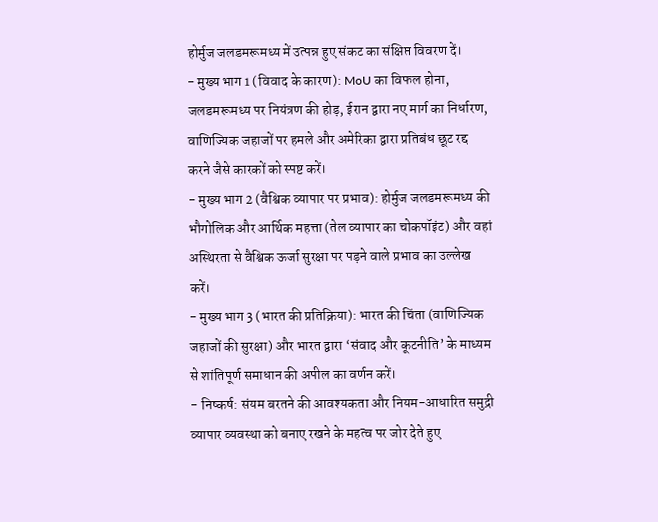होर्मुज जलडमरूमध्य में उत्पन्न हुए संकट का संक्षिप्त विवरण दें।
- मुख्य भाग 1 (विवाद के कारण): MoU का विफल होना, जलडमरूमध्य पर नियंत्रण की होड़, ईरान द्वारा नए मार्ग का निर्धारण, वाणिज्यिक जहाजों पर हमले और अमेरिका द्वारा प्रतिबंध छूट रद्द करने जैसे कारकों को स्पष्ट करें।
- मुख्य भाग 2 (वैश्विक व्यापार पर प्रभाव): होर्मुज जलडमरूमध्य की भौगोलिक और आर्थिक महत्ता (तेल व्यापार का चोकपॉइंट) और वहां अस्थिरता से वैश्विक ऊर्जा सुरक्षा पर पड़ने वाले प्रभाव का उल्लेख करें।
- मुख्य भाग 3 (भारत की प्रतिक्रिया): भारत की चिंता (वाणिज्यिक जहाजों की सुरक्षा) और भारत द्वारा ‘संवाद और कूटनीति’ के माध्यम से शांतिपूर्ण समाधान की अपील का वर्णन करें।
- निष्कर्ष: संयम बरतने की आवश्यकता और नियम-आधारित समुद्री व्यापार व्यवस्था को बनाए रखने के महत्व पर जोर देते हुए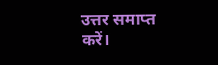उत्तर समाप्त करें।